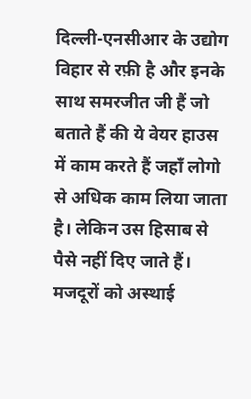दिल्ली-एनसीआर के उद्योग विहार से रफ़ी है और इनके साथ समरजीत जी हैं जो बताते हैं की ये वेयर हाउस में काम करते हैं जहाँ लोगो से अधिक काम लिया जाता है। लेकिन उस हिसाब से पैसे नहीं दिए जाते हैं। मजदूरों को अस्थाई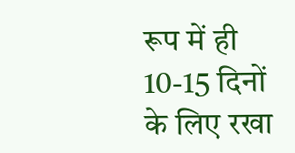रूप में ही 10-15 दिनों के लिए रखा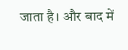जाता है। और बाद में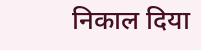निकाल दिया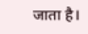जाता है।